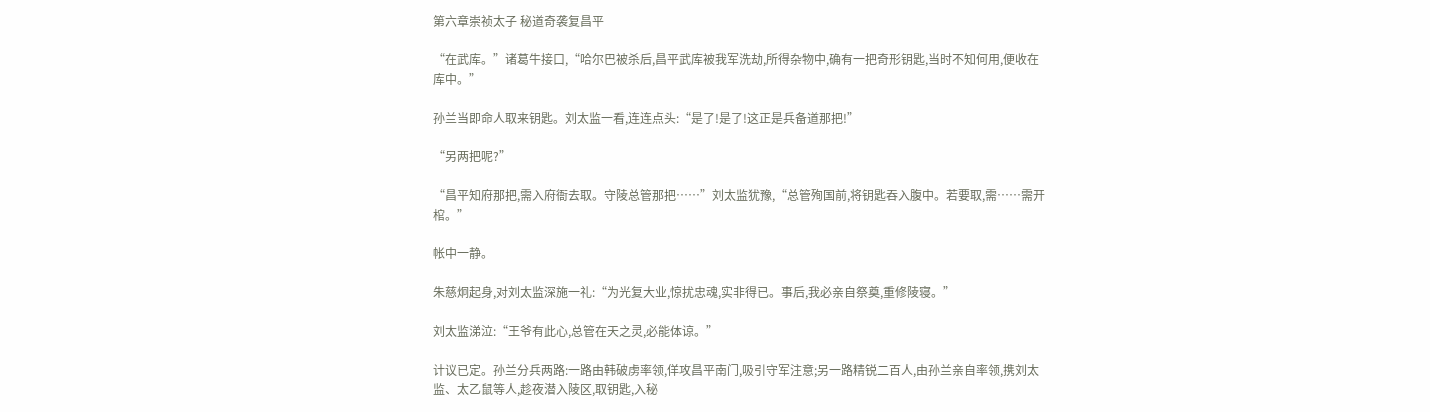第六章崇祯太子 秘道奇袭复昌平

“在武库。”诸葛牛接口,“哈尔巴被杀后,昌平武库被我军洗劫,所得杂物中,确有一把奇形钥匙,当时不知何用,便收在库中。”

孙兰当即命人取来钥匙。刘太监一看,连连点头:“是了!是了!这正是兵备道那把!”

“另两把呢?”

“昌平知府那把,需入府衙去取。守陵总管那把……”刘太监犹豫,“总管殉国前,将钥匙吞入腹中。若要取,需……需开棺。”

帐中一静。

朱慈炯起身,对刘太监深施一礼:“为光复大业,惊扰忠魂,实非得已。事后,我必亲自祭奠,重修陵寝。”

刘太监涕泣:“王爷有此心,总管在天之灵,必能体谅。”

计议已定。孙兰分兵两路:一路由韩破虏率领,佯攻昌平南门,吸引守军注意;另一路精锐二百人,由孙兰亲自率领,携刘太监、太乙鼠等人,趁夜潜入陵区,取钥匙,入秘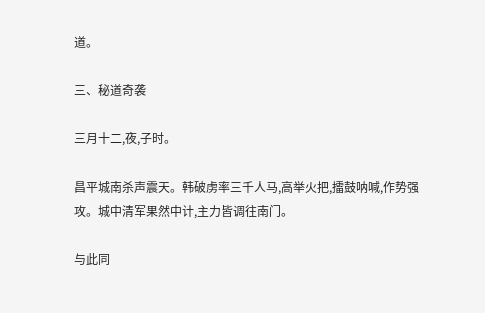道。

三、秘道奇袭

三月十二,夜,子时。

昌平城南杀声震天。韩破虏率三千人马,高举火把,擂鼓呐喊,作势强攻。城中清军果然中计,主力皆调往南门。

与此同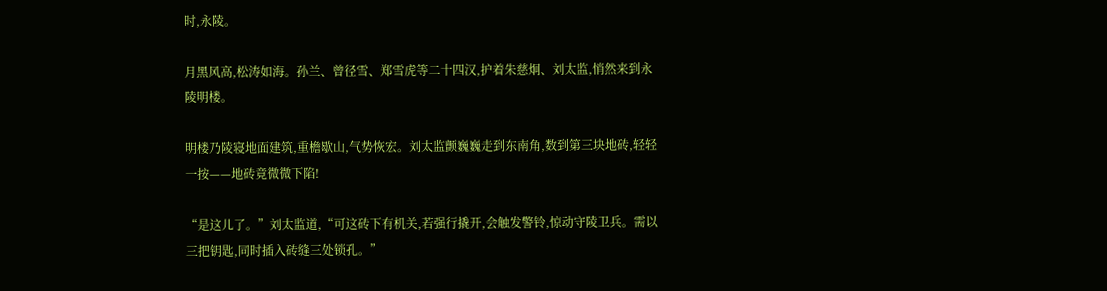时,永陵。

月黑风高,松涛如海。孙兰、曾径雪、郑雪虎等二十四汉,护着朱慈炯、刘太监,悄然来到永陵明楼。

明楼乃陵寝地面建筑,重檐歇山,气势恢宏。刘太监颤巍巍走到东南角,数到第三块地砖,轻轻一按——地砖竟微微下陷!

“是这儿了。”刘太监道,“可这砖下有机关,若强行撬开,会触发警铃,惊动守陵卫兵。需以三把钥匙,同时插入砖缝三处锁孔。”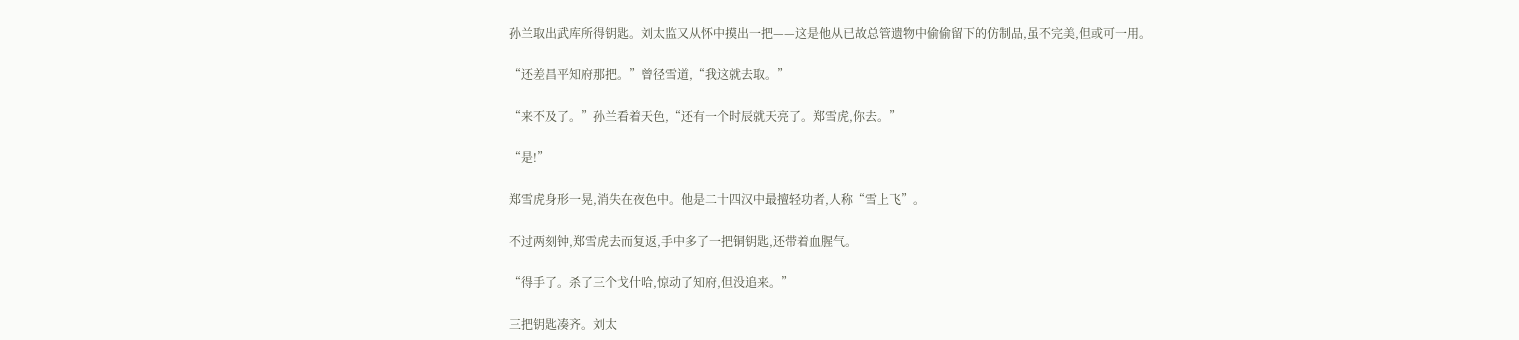孙兰取出武库所得钥匙。刘太监又从怀中摸出一把——这是他从已故总管遗物中偷偷留下的仿制品,虽不完美,但或可一用。

“还差昌平知府那把。”曾径雪道,“我这就去取。”

“来不及了。”孙兰看着天色,“还有一个时辰就天亮了。郑雪虎,你去。”

“是!”

郑雪虎身形一晃,消失在夜色中。他是二十四汉中最擅轻功者,人称“雪上飞”。

不过两刻钟,郑雪虎去而复返,手中多了一把铜钥匙,还带着血腥气。

“得手了。杀了三个戈什哈,惊动了知府,但没追来。”

三把钥匙凑齐。刘太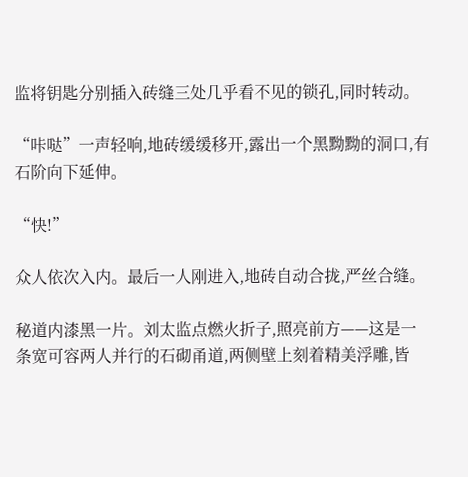监将钥匙分别插入砖缝三处几乎看不见的锁孔,同时转动。

“咔哒”一声轻响,地砖缓缓移开,露出一个黑黝黝的洞口,有石阶向下延伸。

“快!”

众人依次入内。最后一人刚进入,地砖自动合拢,严丝合缝。

秘道内漆黑一片。刘太监点燃火折子,照亮前方——这是一条宽可容两人并行的石砌甬道,两侧壁上刻着精美浮雕,皆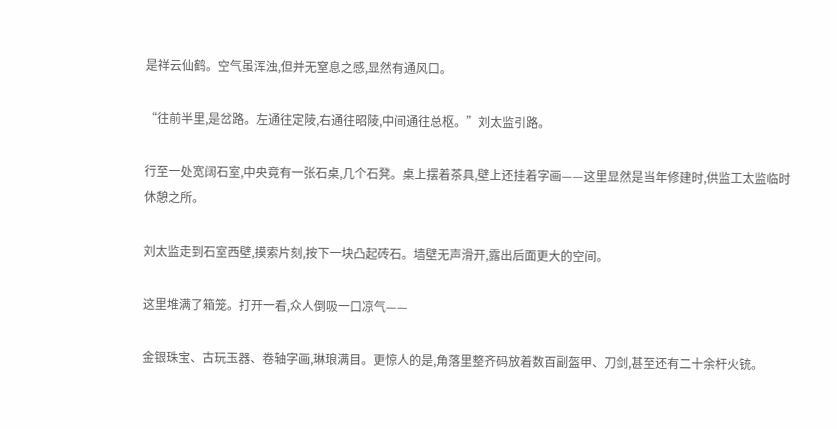是祥云仙鹤。空气虽浑浊,但并无窒息之感,显然有通风口。

“往前半里,是岔路。左通往定陵,右通往昭陵,中间通往总枢。”刘太监引路。

行至一处宽阔石室,中央竟有一张石桌,几个石凳。桌上摆着茶具,壁上还挂着字画——这里显然是当年修建时,供监工太监临时休憩之所。

刘太监走到石室西壁,摸索片刻,按下一块凸起砖石。墙壁无声滑开,露出后面更大的空间。

这里堆满了箱笼。打开一看,众人倒吸一口凉气——

金银珠宝、古玩玉器、卷轴字画,琳琅满目。更惊人的是,角落里整齐码放着数百副盔甲、刀剑,甚至还有二十余杆火铳。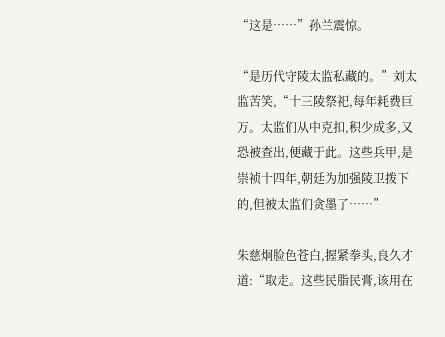“这是……”孙兰震惊。

“是历代守陵太监私藏的。”刘太监苦笑,“十三陵祭祀,每年耗费巨万。太监们从中克扣,积少成多,又恐被查出,便藏于此。这些兵甲,是崇祯十四年,朝廷为加强陵卫拨下的,但被太监们贪墨了……”

朱慈炯脸色苍白,握紧拳头,良久才道:“取走。这些民脂民膏,该用在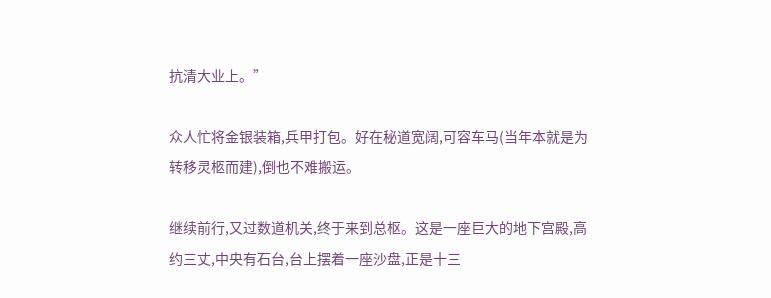抗清大业上。”

众人忙将金银装箱,兵甲打包。好在秘道宽阔,可容车马(当年本就是为转移灵柩而建),倒也不难搬运。

继续前行,又过数道机关,终于来到总枢。这是一座巨大的地下宫殿,高约三丈,中央有石台,台上摆着一座沙盘,正是十三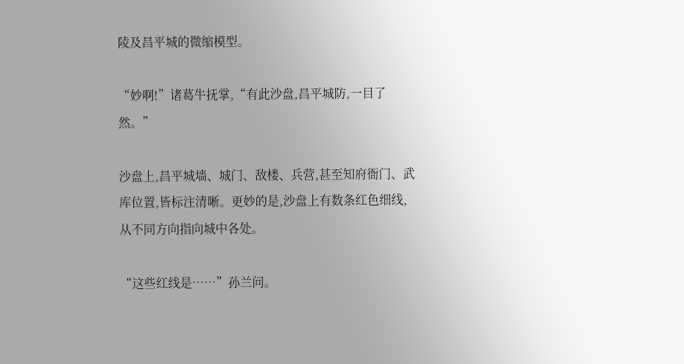陵及昌平城的微缩模型。

“妙啊!”诸葛牛抚掌,“有此沙盘,昌平城防,一目了然。”

沙盘上,昌平城墙、城门、敌楼、兵营,甚至知府衙门、武库位置,皆标注清晰。更妙的是,沙盘上有数条红色细线,从不同方向指向城中各处。

“这些红线是……”孙兰问。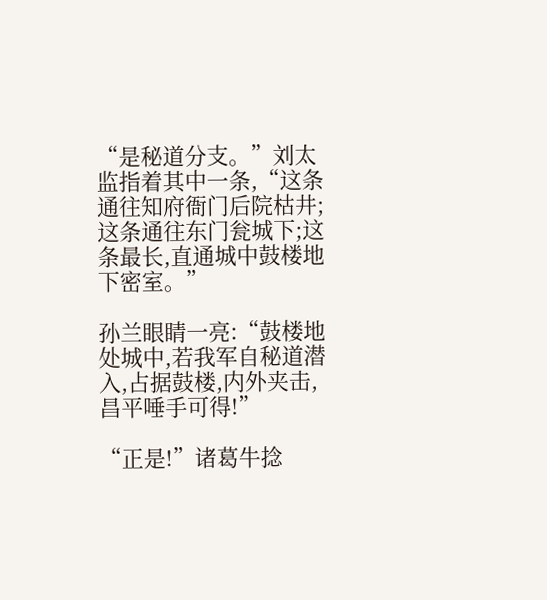“是秘道分支。”刘太监指着其中一条,“这条通往知府衙门后院枯井;这条通往东门瓮城下;这条最长,直通城中鼓楼地下密室。”

孙兰眼睛一亮:“鼓楼地处城中,若我军自秘道潜入,占据鼓楼,内外夹击,昌平唾手可得!”

“正是!”诸葛牛捻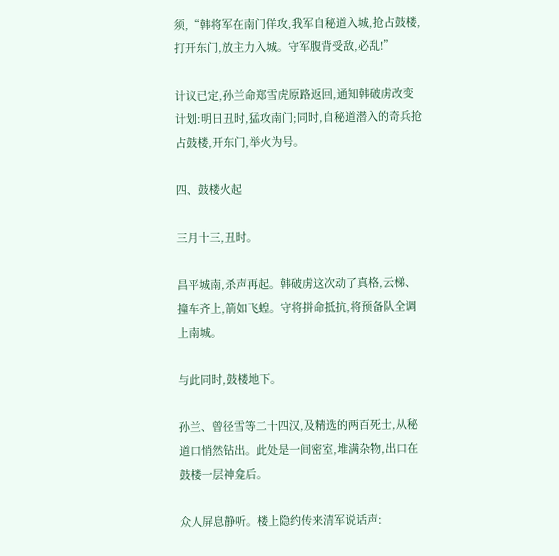须,“韩将军在南门佯攻,我军自秘道入城,抢占鼓楼,打开东门,放主力入城。守军腹背受敌,必乱!”

计议已定,孙兰命郑雪虎原路返回,通知韩破虏改变计划:明日丑时,猛攻南门;同时,自秘道潜入的奇兵抢占鼓楼,开东门,举火为号。

四、鼓楼火起

三月十三,丑时。

昌平城南,杀声再起。韩破虏这次动了真格,云梯、撞车齐上,箭如飞蝗。守将拼命抵抗,将预备队全调上南城。

与此同时,鼓楼地下。

孙兰、曾径雪等二十四汉,及精选的两百死士,从秘道口悄然钻出。此处是一间密室,堆满杂物,出口在鼓楼一层神龛后。

众人屏息静听。楼上隐约传来清军说话声: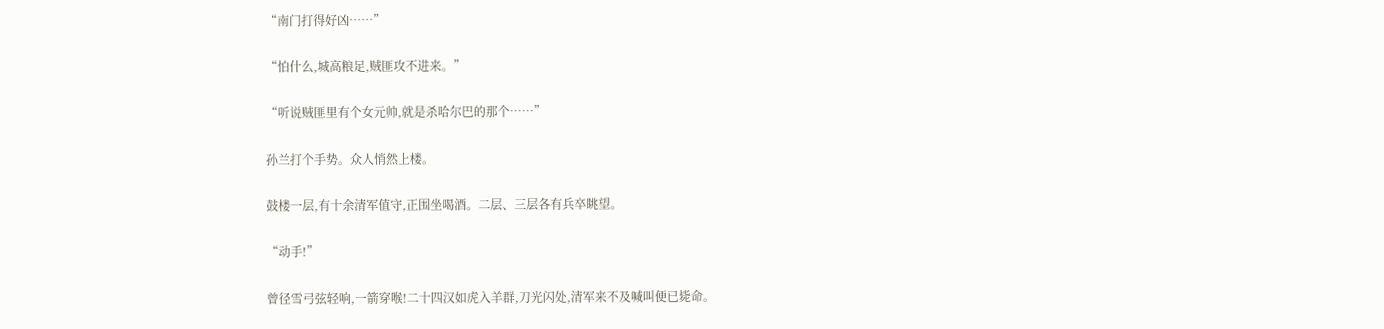“南门打得好凶……”

“怕什么,城高粮足,贼匪攻不进来。”

“听说贼匪里有个女元帅,就是杀哈尔巴的那个……”

孙兰打个手势。众人悄然上楼。

鼓楼一层,有十余清军值守,正围坐喝酒。二层、三层各有兵卒眺望。

“动手!”

曾径雪弓弦轻响,一箭穿喉!二十四汉如虎入羊群,刀光闪处,清军来不及喊叫便已毙命。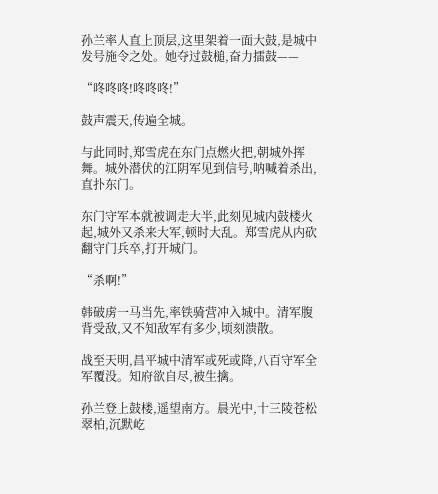孙兰率人直上顶层,这里架着一面大鼓,是城中发号施令之处。她夺过鼓槌,奋力擂鼓——

“咚咚咚!咚咚咚!”

鼓声震天,传遍全城。

与此同时,郑雪虎在东门点燃火把,朝城外挥舞。城外潜伏的江阴军见到信号,呐喊着杀出,直扑东门。

东门守军本就被调走大半,此刻见城内鼓楼火起,城外又杀来大军,顿时大乱。郑雪虎从内砍翻守门兵卒,打开城门。

“杀啊!”

韩破虏一马当先,率铁骑营冲入城中。清军腹背受敌,又不知敌军有多少,顷刻溃散。

战至天明,昌平城中清军或死或降,八百守军全军覆没。知府欲自尽,被生擒。

孙兰登上鼓楼,遥望南方。晨光中,十三陵苍松翠柏,沉默屹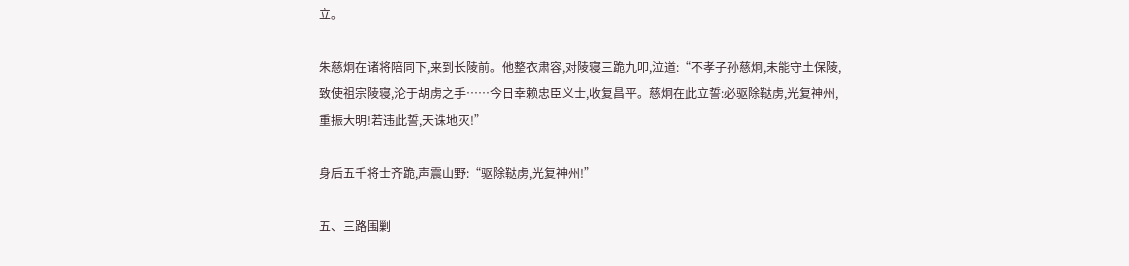立。

朱慈炯在诸将陪同下,来到长陵前。他整衣肃容,对陵寝三跪九叩,泣道:“不孝子孙慈炯,未能守土保陵,致使祖宗陵寝,沦于胡虏之手……今日幸赖忠臣义士,收复昌平。慈炯在此立誓:必驱除鞑虏,光复神州,重振大明!若违此誓,天诛地灭!”

身后五千将士齐跪,声震山野:“驱除鞑虏,光复神州!”

五、三路围剿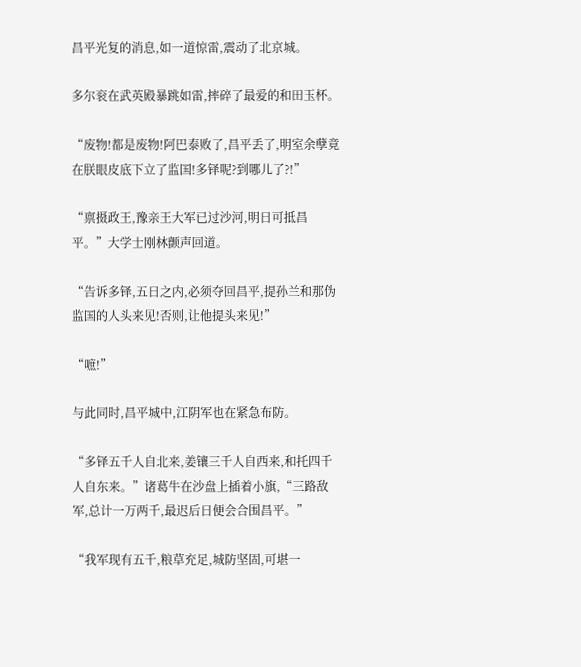昌平光复的消息,如一道惊雷,震动了北京城。

多尔衮在武英殿暴跳如雷,摔碎了最爱的和田玉杯。

“废物!都是废物!阿巴泰败了,昌平丢了,明室余孽竟在朕眼皮底下立了监国!多铎呢?到哪儿了?!”

“禀摄政王,豫亲王大军已过沙河,明日可抵昌平。”大学士刚林颤声回道。

“告诉多铎,五日之内,必须夺回昌平,提孙兰和那伪监国的人头来见!否则,让他提头来见!”

“嗻!”

与此同时,昌平城中,江阴军也在紧急布防。

“多铎五千人自北来,姜镶三千人自西来,和托四千人自东来。”诸葛牛在沙盘上插着小旗,“三路敌军,总计一万两千,最迟后日便会合围昌平。”

“我军现有五千,粮草充足,城防坚固,可堪一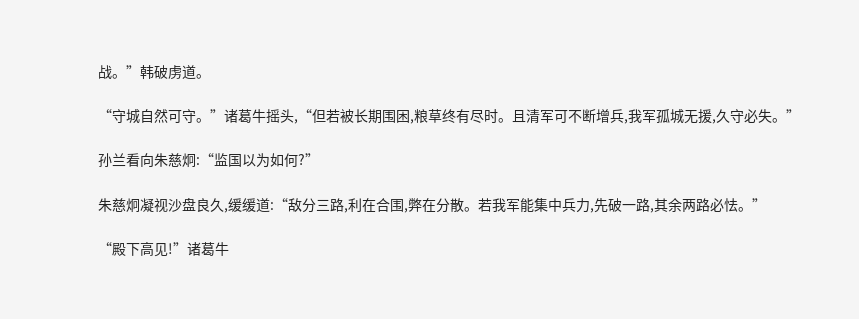战。”韩破虏道。

“守城自然可守。”诸葛牛摇头,“但若被长期围困,粮草终有尽时。且清军可不断增兵,我军孤城无援,久守必失。”

孙兰看向朱慈炯:“监国以为如何?”

朱慈炯凝视沙盘良久,缓缓道:“敌分三路,利在合围,弊在分散。若我军能集中兵力,先破一路,其余两路必怯。”

“殿下高见!”诸葛牛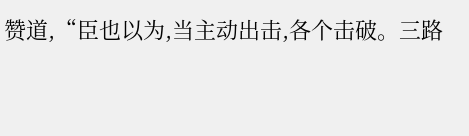赞道,“臣也以为,当主动出击,各个击破。三路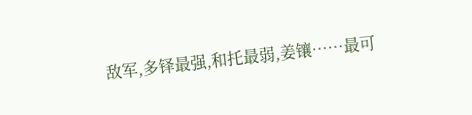敌军,多铎最强,和托最弱,姜镶……最可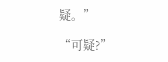疑。”

“可疑?”